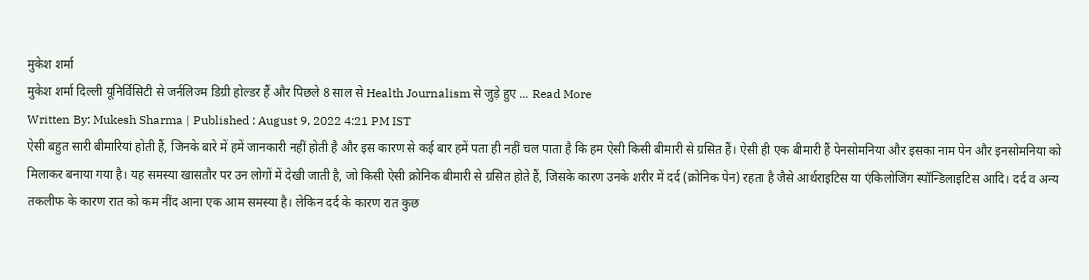मुकेश शर्मा
मुकेश शर्मा दिल्ली यूनिर्विसिटी से जर्नलिज्म डिग्री होल्डर हैं और पिछले 8 साल से Health Journalism से जुड़े हुए ... Read More
Written By: Mukesh Sharma | Published : August 9, 2022 4:21 PM IST
ऐसी बहुत सारी बीमारियां होती हैं, जिनके बारे में हमें जानकारी नहीं होती है और इस कारण से कई बार हमें पता ही नहीं चल पाता है कि हम ऐसी किसी बीमारी से ग्रसित हैं। ऐसी ही एक बीमारी हैं पेनसोमनिया और इसका नाम पेन और इनसोमनिया को मिलाकर बनाया गया है। यह समस्या खासतौर पर उन लोगों में देखी जाती है, जो किसी ऐसी क्रोनिक बीमारी से ग्रसित होते हैं, जिसके कारण उनके शरीर में दर्द (क्रोनिक पेन) रहता है जैसे आर्थराइटिस या एंकिलोजिंग स्पॉन्डिलाइटिस आदि। दर्द व अन्य तकलीफ के कारण रात को कम नींद आना एक आम समस्या है। लेकिन दर्द के कारण रात कुछ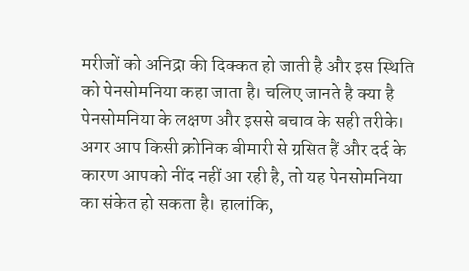मरीजों को अनिद्रा की दिक्कत हो जाती है और इस स्थिति को पेनसोमनिया कहा जाता है। चलिए जानते है क्या है पेनसोमनिया के लक्षण और इससे बचाव के सही तरीके।
अगर आप किसी क्रोनिक बीमारी से ग्रसित हैं और दर्द के कारण आपको नींद नहीं आ रही है, तो यह पेनसोमनिया का संकेत हो सकता है। हालांकि,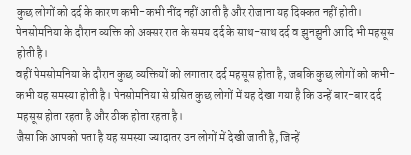कुछ लोगों को दर्द के कारण कभी-कभी नींद नहीं आती है और रोजाना यह दिक्कत नहीं होती। पेनसोमनिया के दौरान व्यक्ति को अक्सर रात के समय दर्द के साथ-साथ दर्द व झुनझुनी आदि भी महसूस होती है।
वहीं पेमसोमनिया के दौरान कुछ व्यक्तियों को लगातार दर्द महसूस होता है, जबकि कुछ लोगों को कभी-कभी यह समस्या होती है। पेनसोमनिया से ग्रसित कुछ लोगों में यह देखा गया है कि उन्हें बार-बार दर्द महसूस होता रहता है और ठीक होता रहता है।
जैसा कि आपको पता है यह समस्या ज्यादातर उन लोगों में देखी जाती है, जिन्हें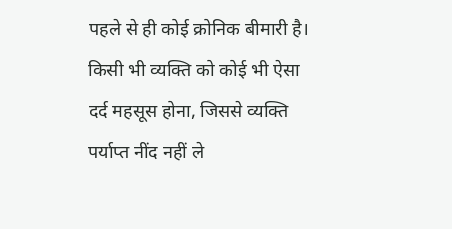पहले से ही कोई क्रोनिक बीमारी है। किसी भी व्यक्ति को कोई भी ऐसा दर्द महसूस होना, जिससे व्यक्ति पर्याप्त नींद नहीं ले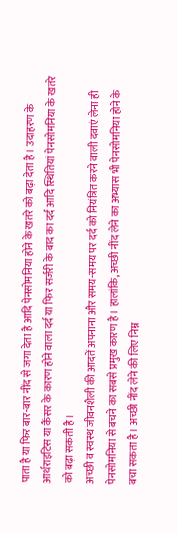पाता है या फिर बार-बार नींद से जगा देता है आदि पेनसोमनिया होने के खतरे को बढ़ा देता है। उदाहरण के आर्थराइटिस या कैंसर के कारण होने वाला दर्द या फिर सर्जरी के बाद का दर्द आदि स्थितियां पेनसोमनिया के खतरे को बढ़ा सकती है।
अच्छी व स्वस्थ जीवनशैली की आदतें अपनाना और समय-समय पर दर्द को नियंत्रित करने वाली दवाएं लेना ही पेनसोमनिया से बचने का सबसे प्रमुख कारण है। हालांकि, अच्छी नींद लेने का अभ्यास भी पेनसोमनिया होने के बचा सकता है। अच्छी नींद लेने की लिए निम्न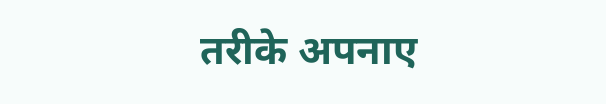तरीके अपनाए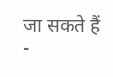जा सकते हैं -